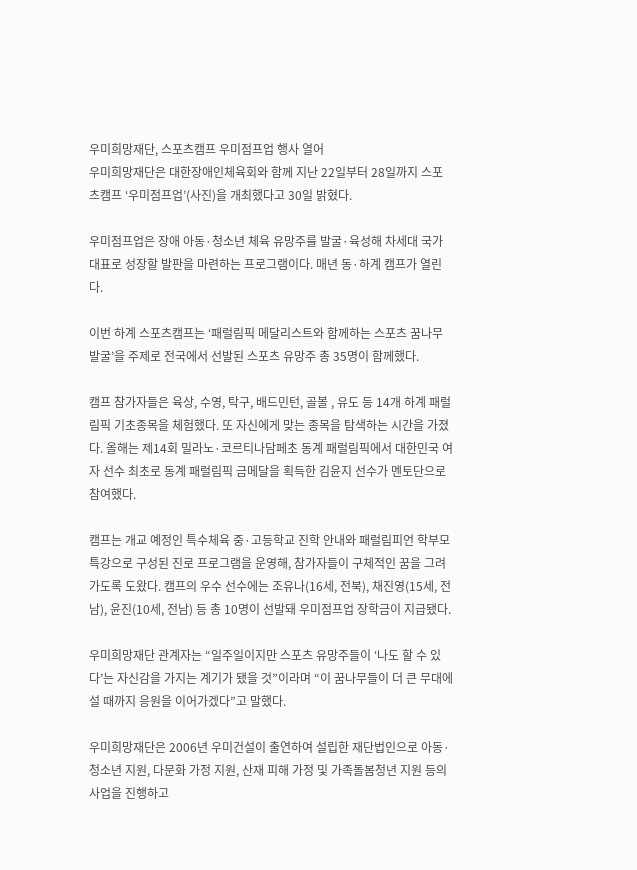우미희망재단, 스포츠캠프 우미점프업 행사 열어
우미희망재단은 대한장애인체육회와 함께 지난 22일부터 28일까지 스포츠캠프 ‘우미점프업’(사진)을 개최했다고 30일 밝혔다.

우미점프업은 장애 아동·청소년 체육 유망주를 발굴·육성해 차세대 국가대표로 성장할 발판을 마련하는 프로그램이다. 매년 동·하계 캠프가 열린다.

이번 하계 스포츠캠프는 ‘패럴림픽 메달리스트와 함께하는 스포츠 꿈나무 발굴’을 주제로 전국에서 선발된 스포츠 유망주 총 35명이 함께했다.

캠프 참가자들은 육상, 수영, 탁구, 배드민턴, 골볼 , 유도 등 14개 하계 패럴림픽 기초종목을 체험했다. 또 자신에게 맞는 종목을 탐색하는 시간을 가졌다. 올해는 제14회 밀라노·코르티나담페초 동계 패럴림픽에서 대한민국 여자 선수 최초로 동계 패럴림픽 금메달을 획득한 김윤지 선수가 멘토단으로 참여했다.

캠프는 개교 예정인 특수체육 중·고등학교 진학 안내와 패럴림피언 학부모 특강으로 구성된 진로 프로그램을 운영해, 참가자들이 구체적인 꿈을 그려가도록 도왔다. 캠프의 우수 선수에는 조유나(16세, 전북), 채진영(15세, 전남), 윤진(10세, 전남) 등 총 10명이 선발돼 우미점프업 장학금이 지급됐다.

우미희망재단 관계자는 “일주일이지만 스포츠 유망주들이 ‘나도 할 수 있다’는 자신감을 가지는 계기가 됐을 것”이라며 “이 꿈나무들이 더 큰 무대에 설 때까지 응원을 이어가겠다”고 말했다.

우미희망재단은 2006년 우미건설이 출연하여 설립한 재단법인으로 아동·청소년 지원, 다문화 가정 지원, 산재 피해 가정 및 가족돌봄청년 지원 등의 사업을 진행하고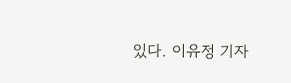있다. 이유정 기자